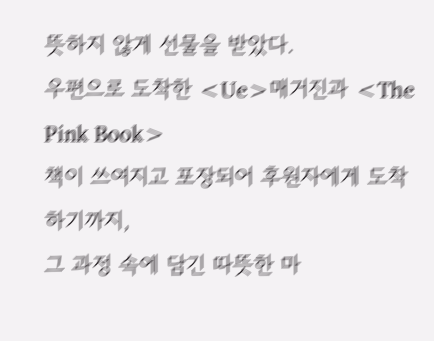뜻하지 않게 선물을 받았다.
우편으로 도착한 <Ue>매거진과 <The Pink Book>
책이 쓰여지고 포장되어 후원자에게 도착하기까지,
그 과정 속에 담긴 따뜻한 마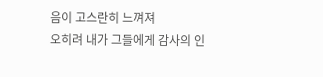음이 고스란히 느껴져
오히려 내가 그들에게 감사의 인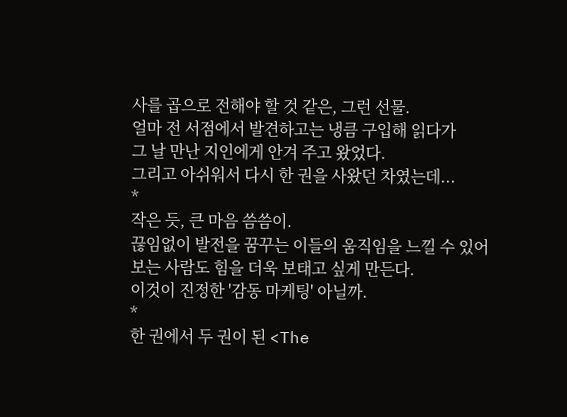사를 곱으로 전해야 할 것 같은, 그런 선물.
얼마 전 서점에서 발견하고는 냉큼 구입해 읽다가
그 날 만난 지인에게 안겨 주고 왔었다.
그리고 아쉬워서 다시 한 권을 사왔던 차였는데...
*
작은 듯, 큰 마음 씀씀이.
끊임없이 발전을 꿈꾸는 이들의 움직임을 느낄 수 있어
보는 사람도 힘을 더욱 보태고 싶게 만든다.
이것이 진정한 '감동 마케팅' 아닐까.
*
한 권에서 두 권이 된 <The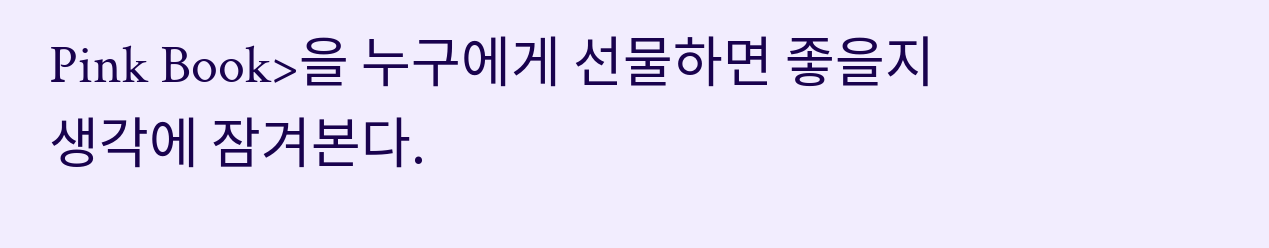Pink Book>을 누구에게 선물하면 좋을지
생각에 잠겨본다.